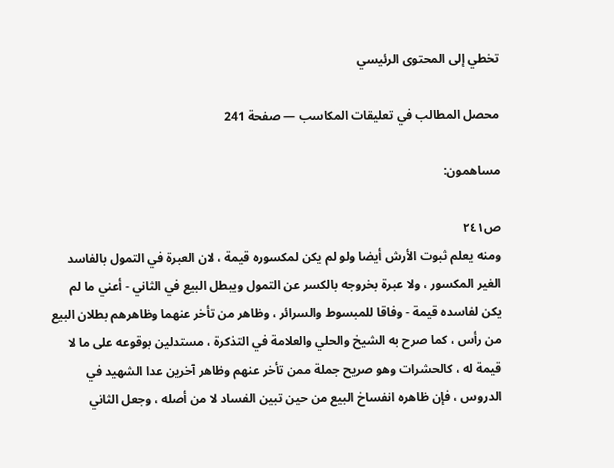تخطي إلى المحتوى الرئيسي

محصل المطالب في تعليقات المكاسب — صفحة 241

مساهمون:

ص٢٤١
ومنه يعلم ثبوت الأرش أيضا ولو لم يكن لمكسوره قيمة ، لان العبرة في التمول بالفاسد الغير المكسور ، ولا عبرة بخروجه بالكسر عن التمول ويبطل البيع في الثاني - أعني ما لم يكن لفاسده قيمة - وفاقا للمبسوط والسرائر ، وظاهر من تأخر عنهما وظاهرهم بطلان البيع من رأس ، كما صرح به الشيخ والحلي والعلامة في التذكرة ، مستدلين بوقوعه على ما لا قيمة له ، كالحشرات وهو صريح جملة ممن تأخر عنهم وظاهر آخرين عدا الشهيد في الدروس ، فإن ظاهره انفساخ البيع من حين تبين الفساد لا من أصله ، وجعل الثاني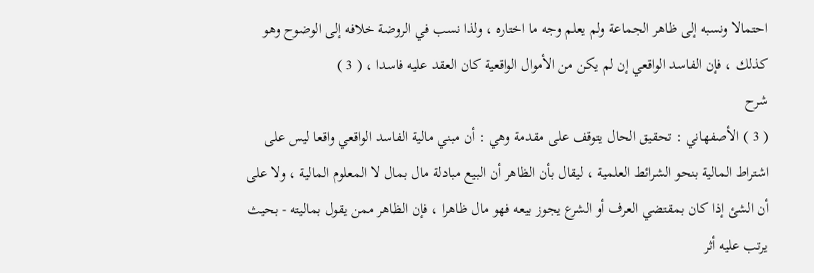احتمالا ونسبه إلى ظاهر الجماعة ولم يعلم وجه ما اختاره ، ولذا نسب في الروضة خلافه إلى الوضوح وهو كذلك ، فإن الفاسد الواقعي إن لم يكن من الأموال الواقعية كان العقد عليه فاسدا ، ( 3 )
شرح
( 3 ) الأصفهاني : تحقيق الحال يتوقف على مقدمة وهي : أن مبني مالية الفاسد الواقعي واقعا ليس على اشتراط المالية بنحو الشرائط العلمية ، ليقال بأن الظاهر أن البيع مبادلة مال بمال لا المعلوم المالية ، ولا على أن الشئ إذا كان بمقتضي العرف أو الشرع يجوز بيعه فهو مال ظاهرا ، فإن الظاهر ممن يقول بماليته - بحيث يرتب عليه أثر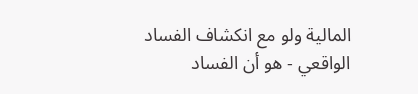المالية ولو مع انكشاف الفساد الواقعي - هو أن الفساد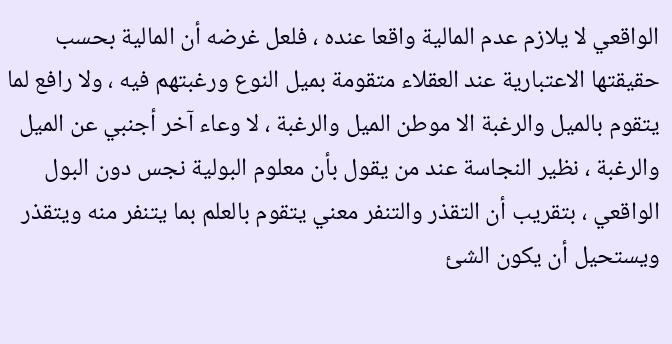الواقعي لا يلازم عدم المالية واقعا عنده ، فلعل غرضه أن المالية بحسب حقيقتها الاعتبارية عند العقلاء متقومة بميل النوع ورغبتهم فيه ، ولا رافع لما يتقوم بالميل والرغبة الا موطن الميل والرغبة ، لا وعاء آخر أجنبي عن الميل والرغبة ، نظير النجاسة عند من يقول بأن معلوم البولية نجس دون البول الواقعي ، بتقريب أن التقذر والتنفر معني يتقوم بالعلم بما يتنفر منه ويتقذر ويستحيل أن يكون الشئ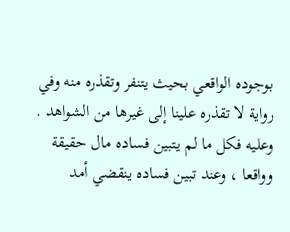بوجوده الواقعي بحيث يتنفر وتقذره منه وفي رواية لا تقذره علينا إلى غيرها من الشواهد . وعليه فكل ما لم يتبين فساده مال حقيقة وواقعا ، وعند تبين فساده ينقضي أمد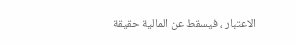الاعتبار ، فيسقط عن المالية حقيقة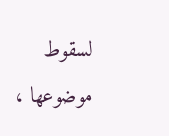لسقوط موضوعها ،